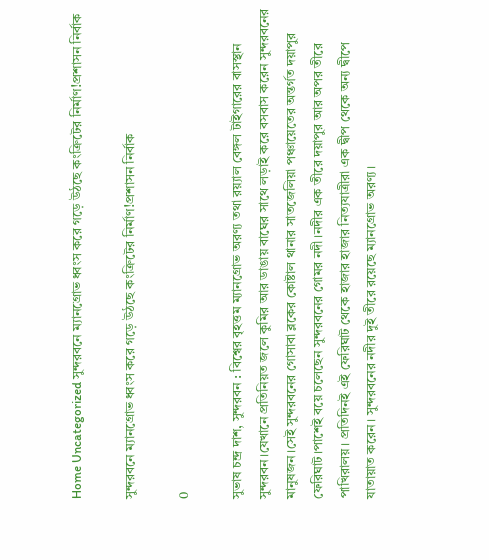Home Uncategorized সুন্দরবনে ম্যানগ্রোভ ধ্বংস করে গড়ে উঠছে কংক্রিটের নির্মাণ!প্রশাসন নির্বাক

সুন্দরবনে ম্যানগ্রোভ ধ্বংস করে গড়ে উঠছে কংক্রিটের নির্মাণ!প্রশাসন নির্বাক

0

সুভাষ চন্দ্র দাশ, সুন্দরবন : বিশ্বের বৃহত্তম ম্যানগ্রোভ অরণ্য তথা রয়্যাল বেঙ্গল টাইগারের বাসস্থান সুন্দরবন।যেখানে প্রতিনিয়ত জলে কুমির আর ডাঙায় বাঘের সাথে লড়াই করে বসবাস করেন সুন্দরবনের মানুষজন।সেই সুন্দরবনের গোসাবা ব্লকের কোষ্টাল থানার সাতজেলিয়া পঞ্চায়েতের অন্তর্গত দয়াপুর ফেরিঘাট।পাশেই বয়ে চলেছেন সুন্দরবনের গোমর নদী।নদীর এক তীরে দয়াপুর আর অপর তীরে পাখিরালয়। প্রতিদিনই এই ফেরিঘাট থেকে হাজার হাজার নিত্যযাত্রীরা এক দ্বীপ থেকে অন্য দ্বীপে যাতায়াত করেন। সুন্দরবনের নদীর দুই তীরে রয়েছে ম্যানগ্রোভ অরণ্য।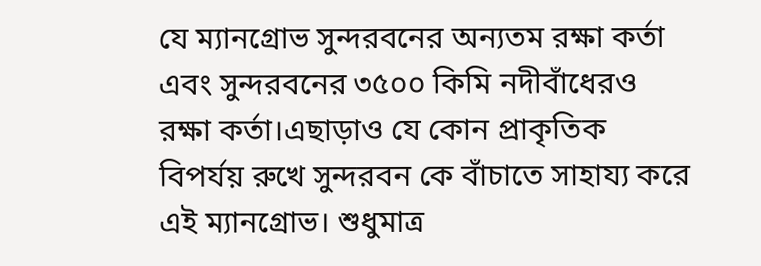যে ম্যানগ্রোভ সুন্দরবনের অন্যতম রক্ষা কর্তা এবং সুন্দরবনের ৩৫০০ কিমি নদীবাঁধেরও রক্ষা কর্তা।এছাড়াও যে কোন প্রাকৃতিক বিপর্যয় রুখে সুন্দরবন কে বাঁচাতে সাহায্য করে এই ম্যানগ্রোভ। শুধুমাত্র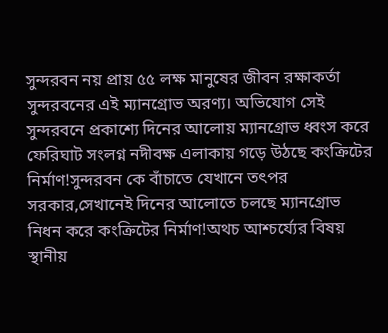সুন্দরবন নয় প্রায় ৫৫ লক্ষ মানুষের জীবন রক্ষাকর্তা সুন্দরবনের এই ম্যানগ্রোভ অরণ্য। অভিযোগ সেই সুন্দরবনে প্রকাশ্যে দিনের আলোয় ম্যানগ্রোভ ধ্বংস করে ফেরিঘাট সংলগ্ন নদীবক্ষ এলাকায় গড়ে উঠছে কংক্রিটের নির্মাণ!সুন্দরবন কে বাঁচাতে যেখানে তৎপর সরকার,সেখানেই দিনের আলোতে চলছে ম্যানগ্রোভ নিধন করে কংক্রিটের নির্মাণ!অথচ আশ্চর্য্যের বিষয় স্থানীয়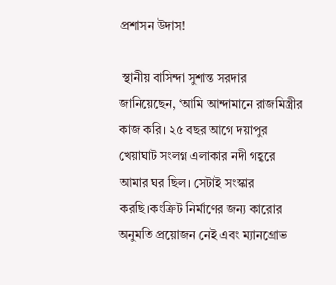প্রশাসন উদাস!

 স্থানীয় বাসিন্দা সুশান্ত সরদার জানিয়েছেন, ‘আমি আন্দামানে রাজমিস্ত্রীর কাজ করি। ২৫ বছর আগে দয়াপুর খেয়াঘাট সংলগ্ন এলাকার নদী গহ্বরে আমার ঘর ছিল। সেটাই সংস্কার করছি।কংক্রিট নির্মাণের জন্য কারোর অনুমতি প্রয়োজন নেই এবং ম্যানগ্রোভ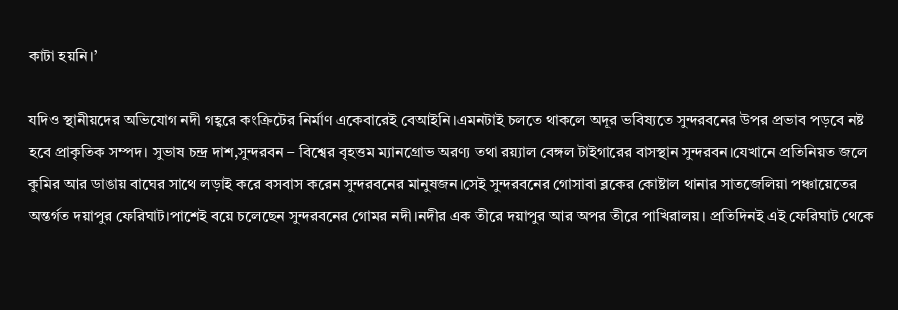কাটা হয়নি।’

যদিও স্থানীয়দের অভিযোগ নদী গহ্বরে কংক্রিটের নির্মাণ একেবারেই বেআইনি।এমনটাই চলতে থাকলে অদূর ভবিষ্যতে সুন্দরবনের উপর প্রভাব পড়বে নষ্ট হবে প্রাকৃতিক সম্পদ। সুভাষ চন্দ্র দাশ,সুন্দরবন – বিশ্বের বৃহত্তম ম্যানগ্রোভ অরণ্য তথা রয়্যাল বেঙ্গল টাইগারের বাসস্থান সুন্দরবন।যেখানে প্রতিনিয়ত জলে কুমির আর ডাঙায় বাঘের সাথে লড়াই করে বসবাস করেন সুন্দরবনের মানুষজন।সেই সুন্দরবনের গোসাবা ব্লকের কোষ্টাল থানার সাতজেলিয়া পঞ্চায়েতের অন্তর্গত দয়াপুর ফেরিঘাট।পাশেই বয়ে চলেছেন সুন্দরবনের গোমর নদী।নদীর এক তীরে দয়াপুর আর অপর তীরে পাখিরালয়। প্রতিদিনই এই ফেরিঘাট থেকে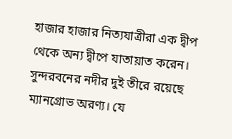হাজার হাজার নিত্যযাত্রীরা এক দ্বীপ থেকে অন্য দ্বীপে যাতায়াত করেন। সুন্দরবনের নদীর দুই তীরে রয়েছে ম্যানগ্রোভ অরণ্য। যে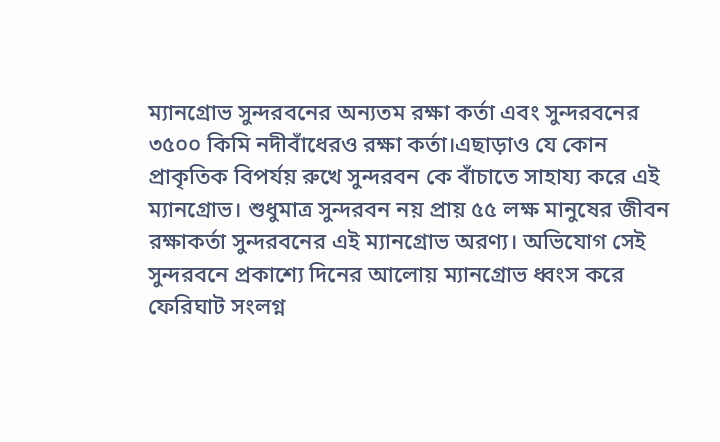ম্যানগ্রোভ সুন্দরবনের অন্যতম রক্ষা কর্তা এবং সুন্দরবনের ৩৫০০ কিমি নদীবাঁধেরও রক্ষা কর্তা।এছাড়াও যে কোন প্রাকৃতিক বিপর্যয় রুখে সুন্দরবন কে বাঁচাতে সাহায্য করে এই ম্যানগ্রোভ। শুধুমাত্র সুন্দরবন নয় প্রায় ৫৫ লক্ষ মানুষের জীবন রক্ষাকর্তা সুন্দরবনের এই ম্যানগ্রোভ অরণ্য। অভিযোগ সেই সুন্দরবনে প্রকাশ্যে দিনের আলোয় ম্যানগ্রোভ ধ্বংস করে ফেরিঘাট সংলগ্ন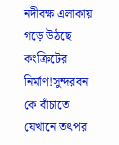নদীবক্ষ এলাকায় গড়ে উঠছে কংক্রিটের নির্মাণ!সুন্দরবন কে বাঁচাতে যেখানে তৎপর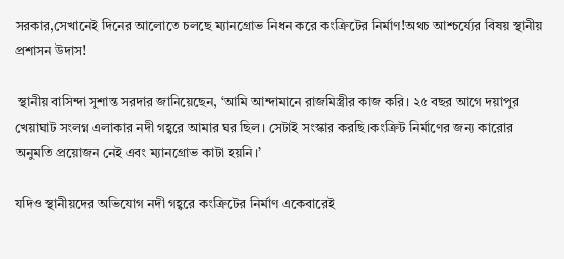সরকার,সেখানেই দিনের আলোতে চলছে ম্যানগ্রোভ নিধন করে কংক্রিটের নির্মাণ!অথচ আশ্চর্য্যের বিষয় স্থানীয় প্রশাসন উদাস!

 স্থানীয় বাসিন্দা সুশান্ত সরদার জানিয়েছেন, ‘আমি আন্দামানে রাজমিস্ত্রীর কাজ করি। ২৫ বছর আগে দয়াপুর খেয়াঘাট সংলগ্ন এলাকার নদী গহ্বরে আমার ঘর ছিল। সেটাই সংস্কার করছি।কংক্রিট নির্মাণের জন্য কারোর অনুমতি প্রয়োজন নেই এবং ম্যানগ্রোভ কাটা হয়নি।’

যদিও স্থানীয়দের অভিযোগ নদী গহ্বরে কংক্রিটের নির্মাণ একেবারেই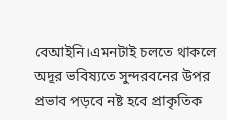বেআইনি।এমনটাই চলতে থাকলে অদূর ভবিষ্যতে সুন্দরবনের উপর প্রভাব পড়বে নষ্ট হবে প্রাকৃতিক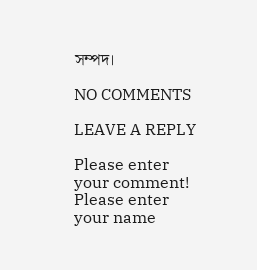সম্পদ।

NO COMMENTS

LEAVE A REPLY

Please enter your comment!
Please enter your name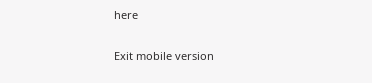here

Exit mobile version